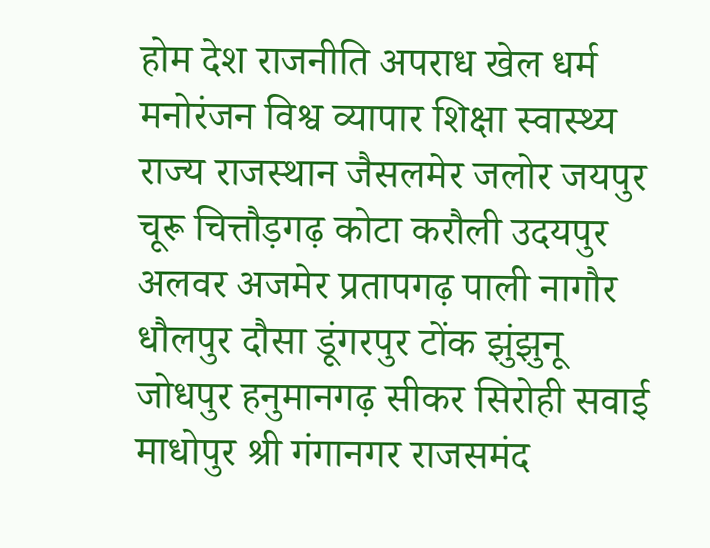होम देश राजनीति अपराध खेल धर्म मनोरंजन विश्व व्यापार शिक्षा स्वास्थ्य राज्य राजस्थान जैसलमेर जलोर जयपुर चूरू चित्तौड़गढ़ कोटा करौली उदयपुर अलवर अजमेर प्रतापगढ़ पाली नागौर धौलपुर दौसा डूंगरपुर टोंक झुंझुनू जोधपुर हनुमानगढ़ सीकर सिरोही सवाई माधोपुर श्री गंगानगर राजसमंद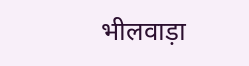भीलवाड़ा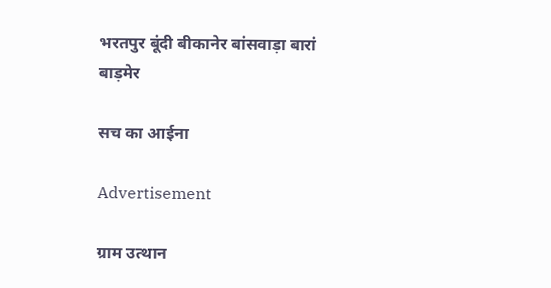भरतपुर बूंदी बीकानेर बांसवाड़ा बारां बाड़मेर

सच का आईना

Advertisement

ग्राम उत्थान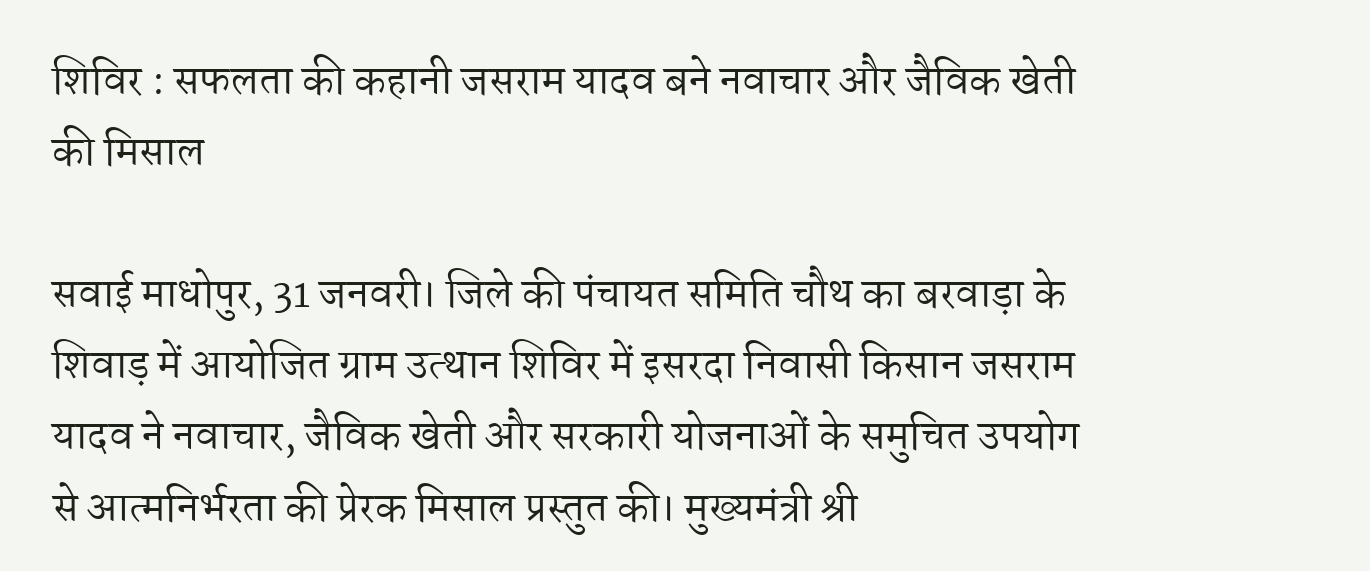शिविर : सफलता की कहानी जसराम यादव बने नवाचार और जैविक खेती की मिसाल

सवाई माधोपुर, 31 जनवरी। जिले की पंचायत समिति चौथ का बरवाड़ा के शिवाड़ में आयोजित ग्राम उत्थान शिविर में इसरदा निवासी किसान जसराम यादव ने नवाचार, जैविक खेती और सरकारी योजनाओं के समुचित उपयोग से आत्मनिर्भरता की प्रेरक मिसाल प्रस्तुत की। मुख्यमंत्री श्री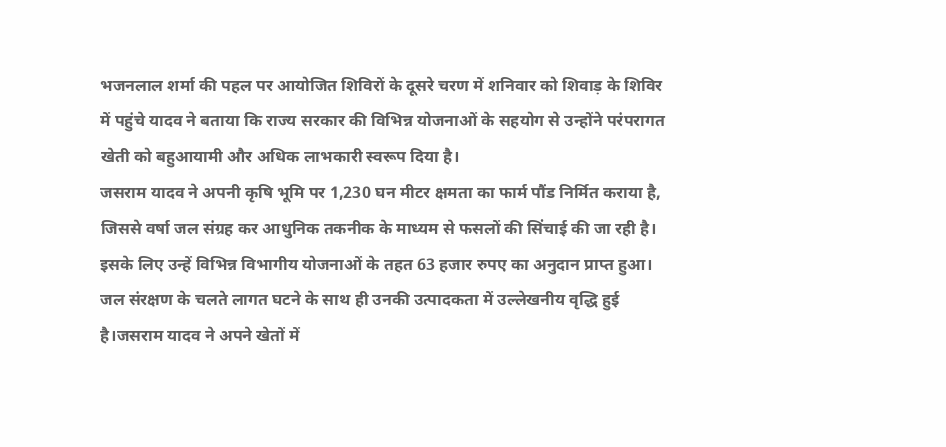भजनलाल शर्मा की पहल पर आयोजित शिविरों के दूसरे चरण में शनिवार को शिवाड़ के शिविर में पहुंचे यादव ने बताया कि राज्य सरकार की विभिन्न योजनाओं के सहयोग से उन्होंने परंपरागत खेती को बहुआयामी और अधिक लाभकारी स्वरूप दिया है।
जसराम यादव ने अपनी कृषि भूमि पर 1,230 घन मीटर क्षमता का फार्म पौंड निर्मित कराया है, जिससे वर्षा जल संग्रह कर आधुनिक तकनीक के माध्यम से फसलों की सिंचाई की जा रही है। इसके लिए उन्हें विभिन्न विभागीय योजनाओं के तहत 63 हजार रुपए का अनुदान प्राप्त हुआ। जल संरक्षण के चलते लागत घटने के साथ ही उनकी उत्पादकता में उल्लेखनीय वृद्धि हुई है।जसराम यादव ने अपने खेतों में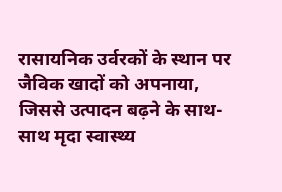रासायनिक उर्वरकों के स्थान पर जैविक खादों को अपनाया, जिससे उत्पादन बढ़ने के साथ-साथ मृदा स्वास्थ्य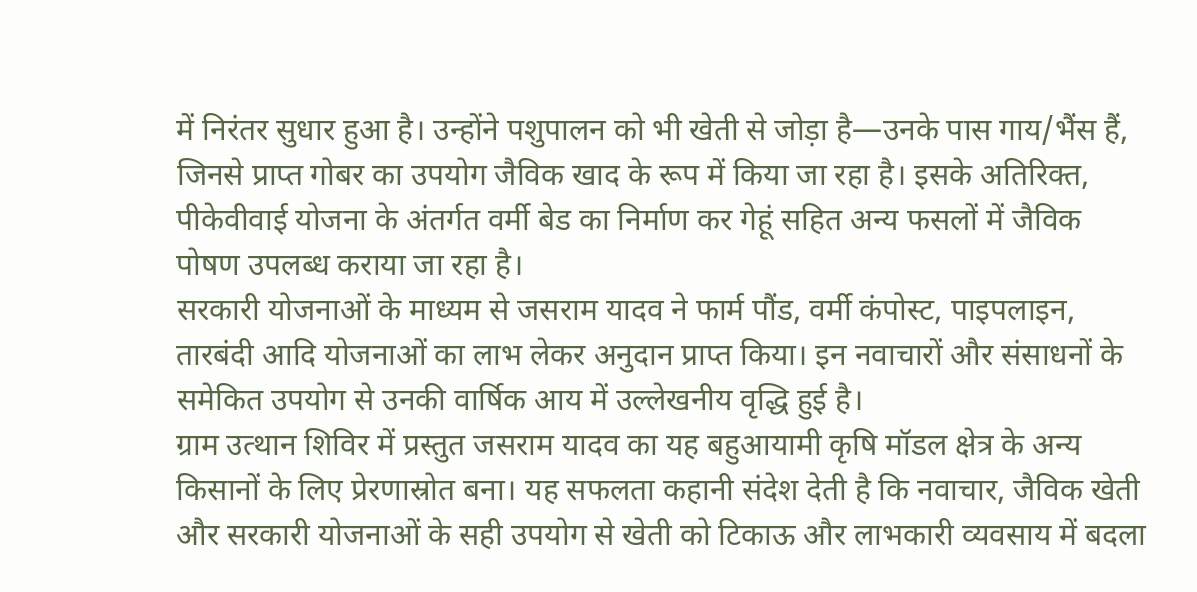में निरंतर सुधार हुआ है। उन्होंने पशुपालन को भी खेती से जोड़ा है—उनके पास गाय/भैंस हैं, जिनसे प्राप्त गोबर का उपयोग जैविक खाद के रूप में किया जा रहा है। इसके अतिरिक्त, पीकेवीवाई योजना के अंतर्गत वर्मी बेड का निर्माण कर गेहूं सहित अन्य फसलों में जैविक पोषण उपलब्ध कराया जा रहा है।
सरकारी योजनाओं के माध्यम से जसराम यादव ने फार्म पौंड, वर्मी कंपोस्ट, पाइपलाइन, तारबंदी आदि योजनाओं का लाभ लेकर अनुदान प्राप्त किया। इन नवाचारों और संसाधनों के समेकित उपयोग से उनकी वार्षिक आय में उल्लेखनीय वृद्धि हुई है।
ग्राम उत्थान शिविर में प्रस्तुत जसराम यादव का यह बहुआयामी कृषि मॉडल क्षेत्र के अन्य किसानों के लिए प्रेरणास्रोत बना। यह सफलता कहानी संदेश देती है कि नवाचार, जैविक खेती और सरकारी योजनाओं के सही उपयोग से खेती को टिकाऊ और लाभकारी व्यवसाय में बदला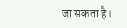जा सकता है।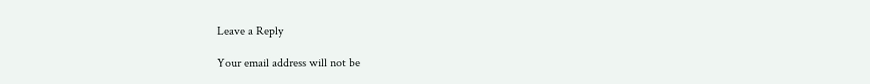Leave a Reply

Your email address will not be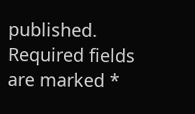published. Required fields are marked *